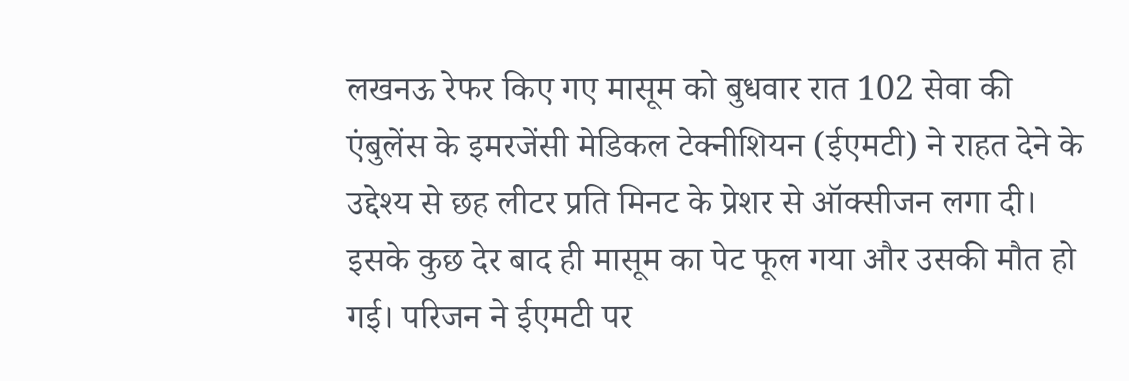लखनऊ रेफर किए गए मासूम को बुधवार रात 102 सेवा की एंबुलेंस के इमरजेंसी मेडिकल टेक्नीशियन (ईएमटी) ने राहत देने के उद्देश्य से छह लीटर प्रति मिनट के प्रेशर से ऑक्सीजन लगा दी। इसके कुछ देर बाद ही मासूम का पेट फूल गया और उसकी मौत हो गई। परिजन ने ईएमटी पर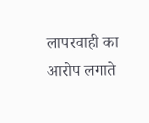लापरवाही का आरोप लगाते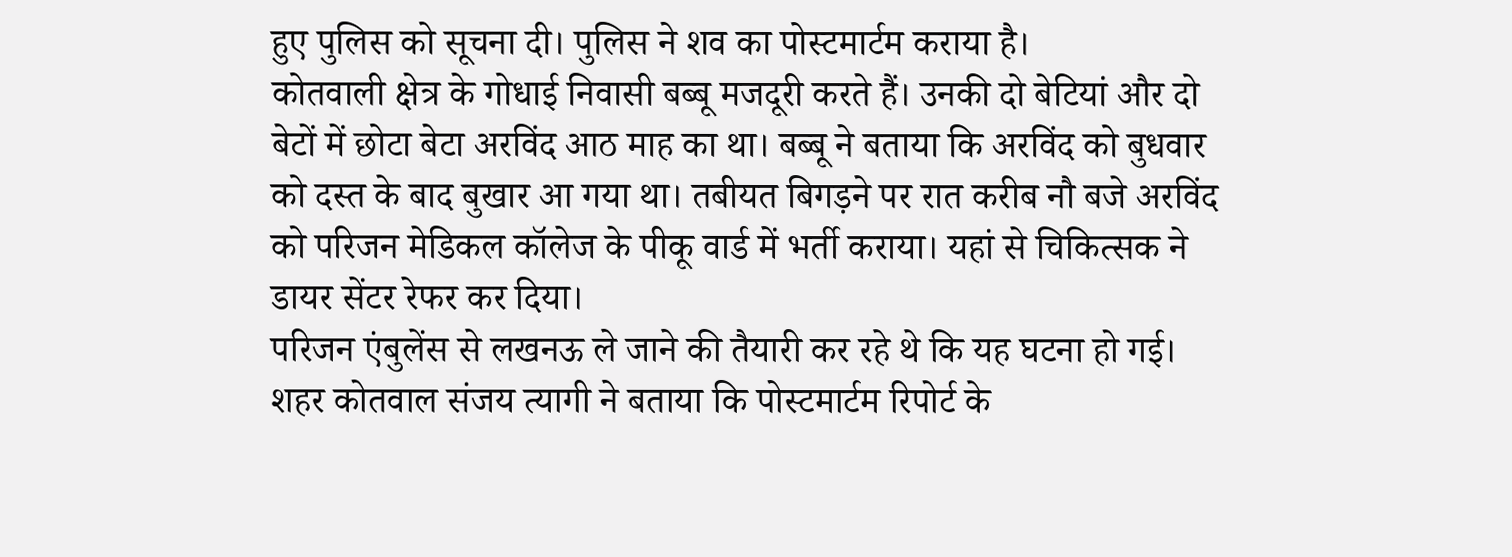हुए पुलिस को सूचना दी। पुलिस ने शव का पोस्टमार्टम कराया है।
कोतवाली क्षेत्र के गोधाई निवासी बब्बू मजदूरी करते हैं। उनकी दो बेटियां और दो बेटों में छोटा बेटा अरविंद आठ माह का था। बब्बू ने बताया कि अरविंद को बुधवार को दस्त के बाद बुखार आ गया था। तबीयत बिगड़ने पर रात करीब नौ बजे अरविंद को परिजन मेडिकल कॉलेज के पीकू वार्ड में भर्ती कराया। यहां से चिकित्सक ने डायर सेंटर रेफर कर दिया।
परिजन एंबुलेंस से लखनऊ ले जाने की तैयारी कर रहे थे कि यह घटना हो गई। शहर कोतवाल संजय त्यागी ने बताया कि पोस्टमार्टम रिपोर्ट के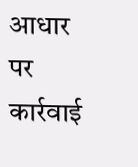आधार पर कार्रवाई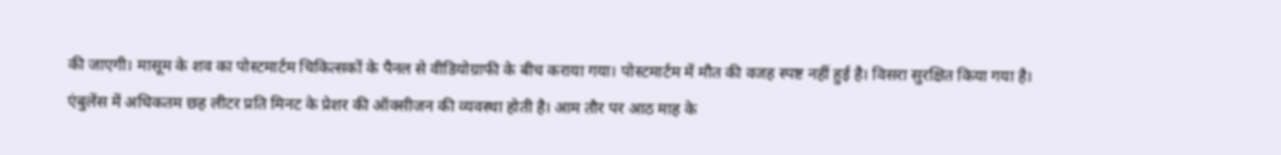की जाएगी। मासूम के शव का पोस्टमार्टम चिकित्सकों के पैनल से वीडियोग्राफी के बीच कराया गया। पोस्टमार्टम में मौत की वजह स्पष्ट नहीं हुई है। विसरा सुरक्षित किया गया है।
एंबुलेंस में अधिकतम छह लीटर प्रति मिनट के प्रेशर की ऑक्सीजन की व्यवस्था होती है। आम तौर पर आठ माह के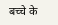बच्चे के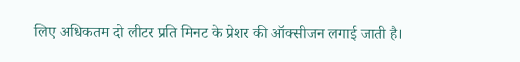लिए अधिकतम दो लीटर प्रति मिनट के प्रेशर की ऑक्सीजन लगाई जाती है।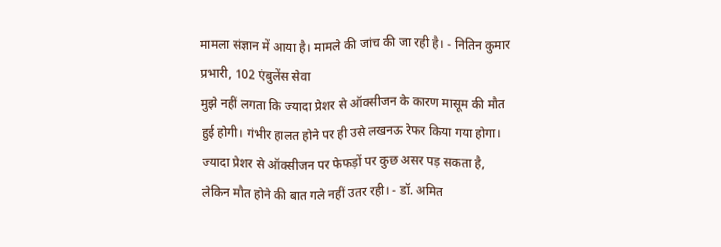मामला संज्ञान में आया है। मामले की जांच की जा रही है। - नितिन कुमार प्रभारी, 102 एंबुलेंस सेवा
मुझे नहीं लगता कि ज्यादा प्रेशर से ऑक्सीजन के कारण मासूम की मौत हुई होगी। गंभीर हालत होने पर ही उसे लखनऊ रेफर किया गया होगा। ज्यादा प्रेशर से ऑक्सीजन पर फेफड़ों पर कुछ असर पड़ सकता है, लेकिन मौत होने की बात गले नहीं उतर रही। - डॉ. अमित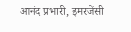आनंद प्रभारी, इमरजेंसी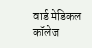वार्ड मेडिकल कॉलेज